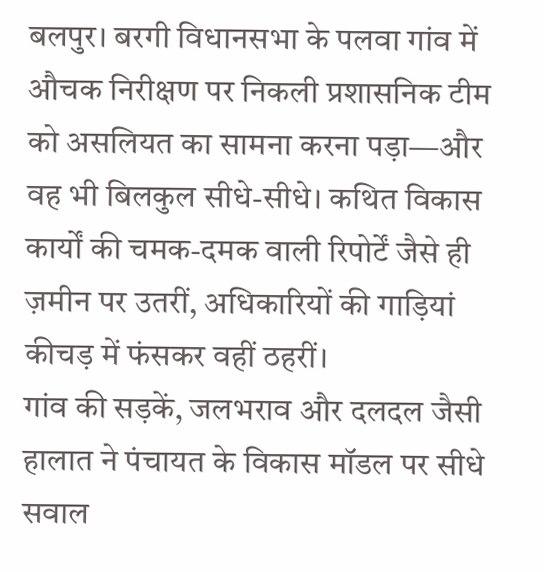बलपुर। बरगी विधानसभा के पलवा गांव में औचक निरीक्षण पर निकली प्रशासनिक टीम को असलियत का सामना करना पड़ा—और वह भी बिलकुल सीधे-सीधे। कथित विकास कार्यों की चमक-दमक वाली रिपोर्टें जैसे ही ज़मीन पर उतरीं, अधिकारियों की गाड़ियां कीचड़ में फंसकर वहीं ठहरीं।
गांव की सड़कें, जलभराव और दलदल जैसी हालात ने पंचायत के विकास मॉडल पर सीधे सवाल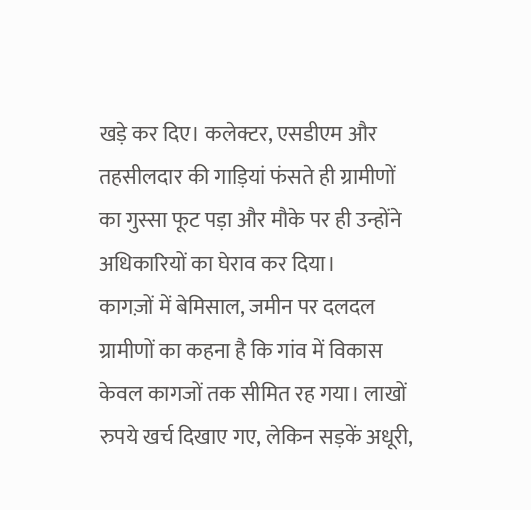खड़े कर दिए। कलेक्टर, एसडीएम और तहसीलदार की गाड़ियां फंसते ही ग्रामीणों का गुस्सा फूट पड़ा और मौके पर ही उन्होंने अधिकारियों का घेराव कर दिया।
कागज़ों में बेमिसाल, जमीन पर दलदल
ग्रामीणों का कहना है कि गांव में विकास केवल कागजों तक सीमित रह गया। लाखों रुपये खर्च दिखाए गए, लेकिन सड़कें अधूरी,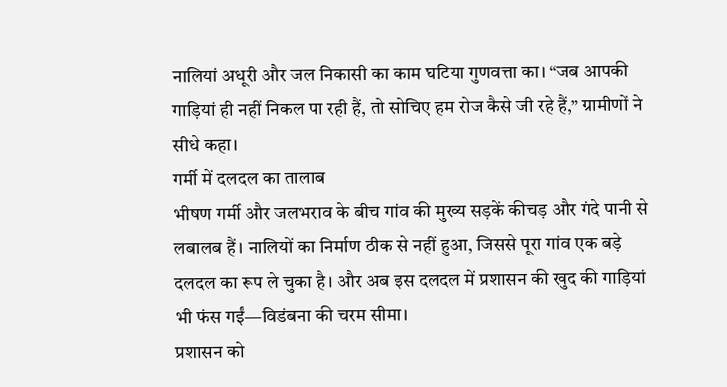नालियां अधूरी और जल निकासी का काम घटिया गुणवत्ता का। “जब आपकी गाड़ियां ही नहीं निकल पा रही हैं, तो सोचिए हम रोज कैसे जी रहे हैं,” ग्रामीणों ने सीधे कहा।
गर्मी में दलदल का तालाब
भीषण गर्मी और जलभराव के बीच गांव की मुख्य सड़कें कीचड़ और गंदे पानी से लबालब हैं। नालियों का निर्माण ठीक से नहीं हुआ, जिससे पूरा गांव एक बड़े दलदल का रूप ले चुका है। और अब इस दलदल में प्रशासन की खुद की गाड़ियां भी फंस गईं—विडंबना की चरम सीमा।
प्रशासन को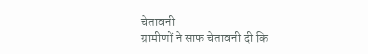चेतावनी
ग्रामीणों ने साफ चेतावनी दी कि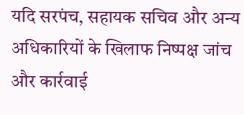यदि सरपंच, सहायक सचिव और अन्य अधिकारियों के खिलाफ निष्पक्ष जांच और कार्रवाई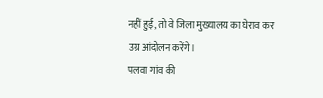नहीं हुई, तो वे जिला मुख्यालय का घेराव कर उग्र आंदोलन करेंगे।
पलवा गांव की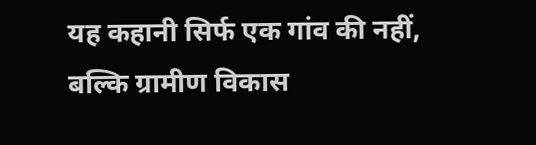यह कहानी सिर्फ एक गांव की नहीं, बल्कि ग्रामीण विकास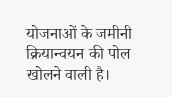योजनाओं के जमीनी क्रियान्वयन की पोल खोलने वाली है।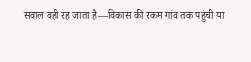सवाल वही रह जाता है—विकास की रकम गांव तक पहुंची या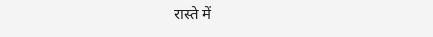रास्ते में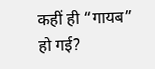कहीं ही “गायब” हो गई?